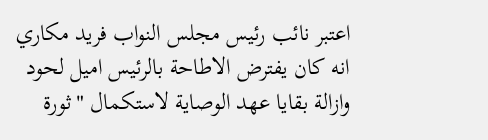اعتبر نائب رئيس مجلس النواب فريد مكاري انه كان يفترض الاطاحة بالرئيس اميل لحود وازالة بقايا عهد الوصاية لاستكمال "ثورة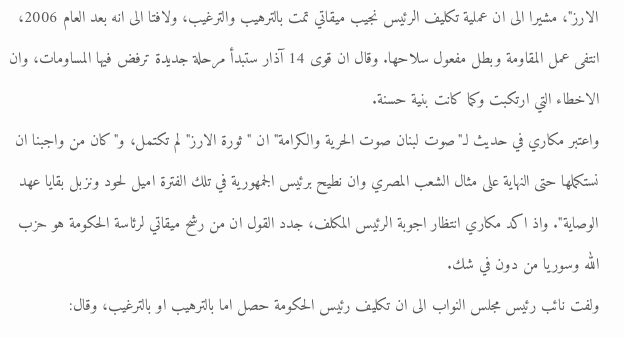الارز"، مشيرا الى ان عملية تكليف الرئيس نجيب ميقاتي تمت بالترهيب والترغيب، ولافتا الى انه بعد العام 2006، انتفى عمل المقاومة وبطل مفعول سلاحها. وقال ان قوى 14 آذار ستبدأ مرحلة جديدة ترفض فيها المساومات، وان الاخطاء التي ارتكبت وكما كانت بنية حسنة.
واعتبر مكاري في حديث لـ"صوت لبنان صوت الحرية والكرامة" ان "ثورة الارز" لم تكتمل، و"كان من واجبنا ان نستكملها حتى النهاية على مثال الشعب المصري وان نطيح برئيس الجمهورية في تلك الفترة اميل لحود ونزبل بقايا عهد الوصاية". واذ اكد مكاري انتظار اجوبة الرئيس المكلف، جدد القول ان من رشح ميقاتي لرئاسة الحكومة هو حزب الله وسوريا من دون في شك.
ولفت نائب رئيس مجلس النواب الى ان تكليف رئيس الحكومة حصل اما بالترهيب او بالترغيب، وقال: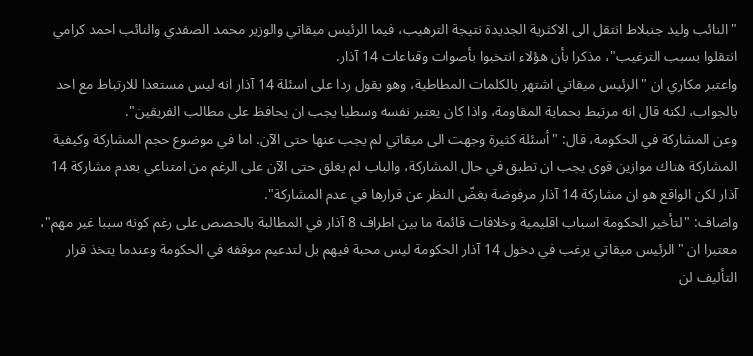"النائب وليد جنبلاط انتقل الى الاكثرية الجديدة نتيجة الترهيب، فيما الرئيس ميقاتي والوزير محمد الصفدي والنائب احمد كرامي انتقلوا بسبب الترغيب"، مذكرا بأن هؤلاء انتخبوا بأصوات وقناعات 14 آذار.
واعتبر مكاري ان "الرئيس ميقاتي اشتهر بالكلمات المطاطية، وهو يقول ردا على اسئلة 14 آذار انه ليس مستعدا للارتباط مع احد بالجواب، لكنه قال انه مرتبط بحماية المقاومة، واذا كان يعتبر نفسه وسطيا يجب ان يحافظ على مطالب الفريقين".
وعن المشاركة في الحكومة، قال: "أسئلة كثيرة وجهت الى ميقاتي لم يجب عنها حتى الآن. اما في موضوع حجم المشاركة وكيفية المشاركة هناك موازين قوى يجب ان تطبق في حال المشاركة، والباب لم يغلق حتى الآن على الرغم من امتناعي بعدم مشاركة 14 آذار لكن الواقع هو ان مشاركة 14 آذار مرفوضة بغضّ النظر عن قرارها في عدم المشاركة".
واضاف: "لتأخير الحكومة اسباب اقليمية وخلافات قائمة ما بين اطراف 8 آذار في المطالبة بالحصص على رغم كونه سببا غير مهم"، معتبرا ان "الرئيس ميقاتي يرغب في دخول 14 آذار الحكومة ليس محبة فيهم بل لتدعيم موقفه في الحكومة وعندما يتخذ قرار التأليف لن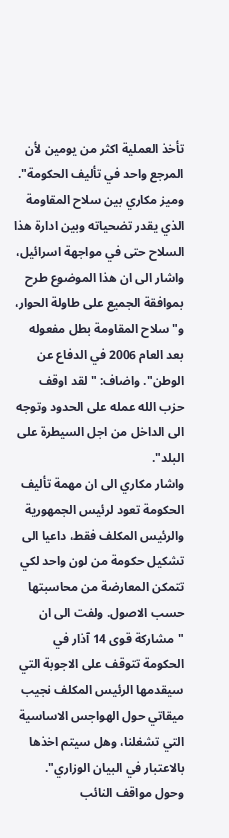تأخذ العملية اكثر من يومين لأن المرجع واحد في تأليف الحكومة".
وميز مكاري بين سلاح المقاومة الذي يقدر تضحياته وبين ادارة هذا السلاح حتى في مواجهة اسرائيل، واشار الى ان هذا الموضوع طرح بموافقة الجميع على طاولة الحوار، و"سلاح المقاومة بطل مفعوله بعد العام 2006 في الدفاع عن الوطن". واضاف: "لقد اوقف حزب الله عمله على الحدود وتوجه الى الداخل من اجل السيطرة على البلد".
واشار مكاري الى ان مهمة تأليف الحكومة تعود لرئيس الجمهورية والرئيس المكلف فقط، داعيا الى تشكيل حكومة من لون واحد لكي تتمكن المعارضة من محاسبتها حسب الاصول. ولفت الى ان "مشاركة قوى 14 آذار في الحكومة تتوقف على الاجوبة التي سيقدمها الرئيس المكلف نجيب ميقاتي حول الهواجس الاساسية التي تشغلنا، وهل سيتم اخذها بالاعتبار في البيان الوزاري".
وحول مواقف النائب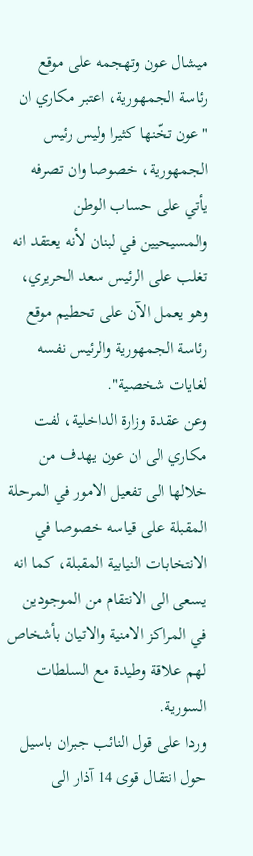ميشال عون وتهجمه على موقع رئاسة الجمهورية، اعتبر مكاري ان "عون تخّنها كثيرا وليس رئيس الجمهورية، خصوصا وان تصرفه يأتي على حساب الوطن والمسيحيين في لبنان لأنه يعتقد انه تغلب على الرئيس سعد الحريري، وهو يعمل الآن على تحطيم موقع رئاسة الجمهورية والرئيس نفسه لغايات شخصية".
وعن عقدة وزارة الداخلية، لفت مكاري الى ان عون يهدف من خلالها الى تفعيل الامور في المرحلة المقبلة على قياسه خصوصا في الانتخابات النيابية المقبلة، كما انه يسعى الى الانتقام من الموجودين في المراكز الامنية والاتيان بأشخاص لهم علاقة وطيدة مع السلطات السورية.
وردا على قول النائب جبران باسيل حول انتقال قوى 14 آذار الى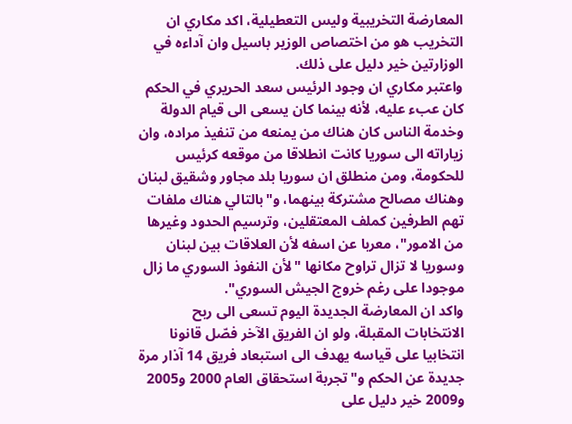المعارضة التخريبية وليس التعطيلية، اكد مكاري ان التخريب هو من اختصاص الوزير باسيل وان آداءه في الوزارتين خير دليل على ذلك.
واعتبر مكاري ان وجود الرئيس سعد الحريري في الحكم كان عبء عليه، لأنه بينما كان يسعى الى قيام الدولة وخدمة الناس كان هناك من يمنعه من تنفيذ مراده، وان زياراته الى سوريا كانت انطلاقا من موقعه كرئيس للحكومة، ومن منطلق ان سوريا بلد مجاور وشقيق لبنان وهناك مصالح مشتركة بينهما، و"بالتالي هناك ملفات تهم الطرفين كملف المعتقلين، وترسيم الحدود وغيرها من الامور"، معربا عن اسفه لأن العلاقات بين لبنان وسوريا لا تزال تراوح مكانها "لأن النفوذ السوري ما زال موجودا على رغم خروج الجيش السوري".
واكد ان المعارضة الجديدة اليوم تسعى الى ربح الانتخابات المقبلة، ولو ان الفريق الآخر فصّل قانونا انتخابيا على قياسه يهدف الى استبعاد فريق 14 آذار مرة جديدة عن الحكم و"تجربة استحقاق العام 2000 و2005 و2009 خير دليل على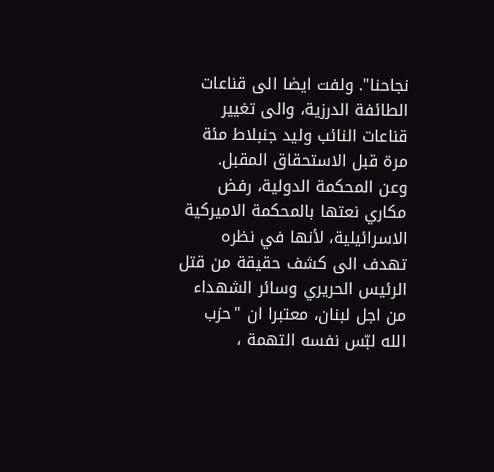نجاحنا". ولفت ايضا الى قناعات الطائفة الدرزية، والى تغيير قناعات النائب وليد جنبلاط مئة مرة قبل الاستحقاق المقبل.
وعن المحكمة الدولية، رفض مكاري نعتها بالمحكمة الاميركية الاسرائيلية، لأنها في نظره تهدف الى كشف حقيقة من قتل الرئيس الحريري وسائر الشهداء من اجل لبنان، معتبرا ان "حزب الله لبّس نفسه التهمة ،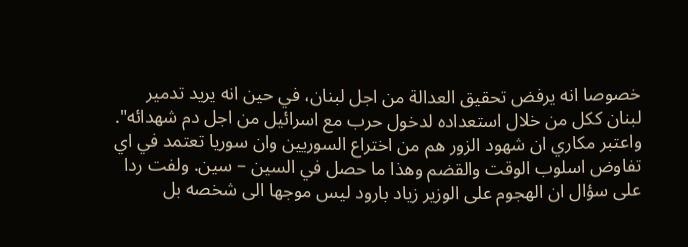خصوصا انه يرفض تحقيق العدالة من اجل لبنان، في حين انه يريد تدمير لبنان ككل من خلال استعداده لدخول حرب مع اسرائيل من اجل دم شهدائه".
واعتبر مكاري ان شهود الزور هم من اختراع السوريين وان سوريا تعتمد في اي تفاوض اسلوب الوقت والقضم وهذا ما حصل في السين – سين. ولفت ردا على سؤال ان الهجوم على الوزير زياد بارود ليس موجها الى شخصه بل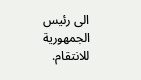الى رئيس الجمهورية للانتقام.